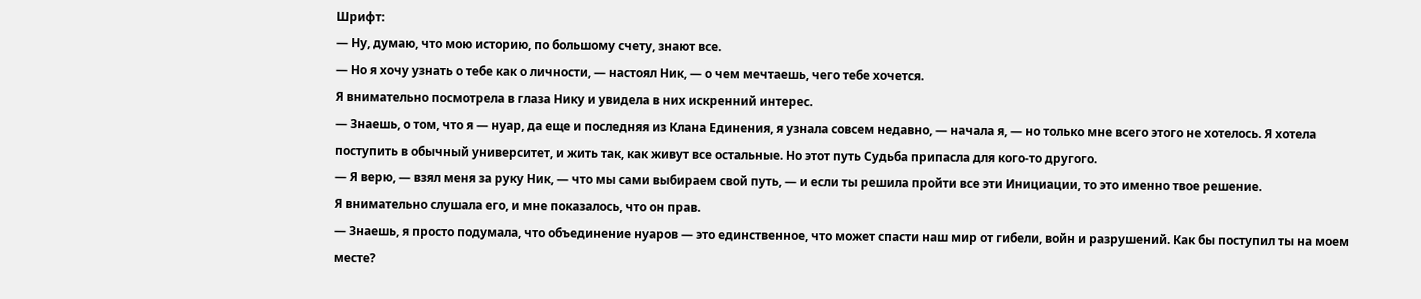Шрифт:
— Ну, думаю, что мою историю, по большому счету, знают все.
— Но я хочу узнать о тебе как о личности, — настоял Ник, — о чем мечтаешь, чего тебе хочется.
Я внимательно посмотрела в глаза Нику и увидела в них искренний интерес.
— Знаешь, о том, что я — нуар, да еще и последняя из Клана Единения, я узнала совсем недавно, — начала я, — но только мне всего этого не хотелось. Я хотела поступить в обычный университет, и жить так, как живут все остальные. Но этот путь Судьба припасла для кого-то другого.
— Я верю, — взял меня за руку Ник, — что мы сами выбираем свой путь, — и если ты решила пройти все эти Инициации, то это именно твое решение.
Я внимательно слушала его, и мне показалось, что он прав.
— Знаешь, я просто подумала, что объединение нуаров — это единственное, что может спасти наш мир от гибели, войн и разрушений. Как бы поступил ты на моем месте?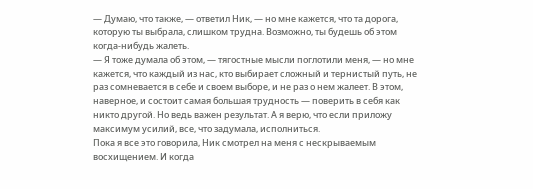— Думаю, что также, — ответил Ник, — но мне кажется, что та дорога, которую ты выбрала, слишком трудна. Возможно, ты будешь об этом когда-нибудь жалеть.
— Я тоже думала об этом, — тягостные мысли поглотили меня, — но мне кажется, что каждый из нас, кто выбирает сложный и тернистый путь, не раз сомневается в себе и своем выборе, и не раз о нем жалеет. В этом, наверное, и состоит самая большая трудность — поверить в себя как никто другой. Но ведь важен результат. А я верю, что если приложу максимум усилий, все, что задумала, исполниться.
Пока я все это говорила, Ник смотрел на меня с нескрываемым восхищением. И когда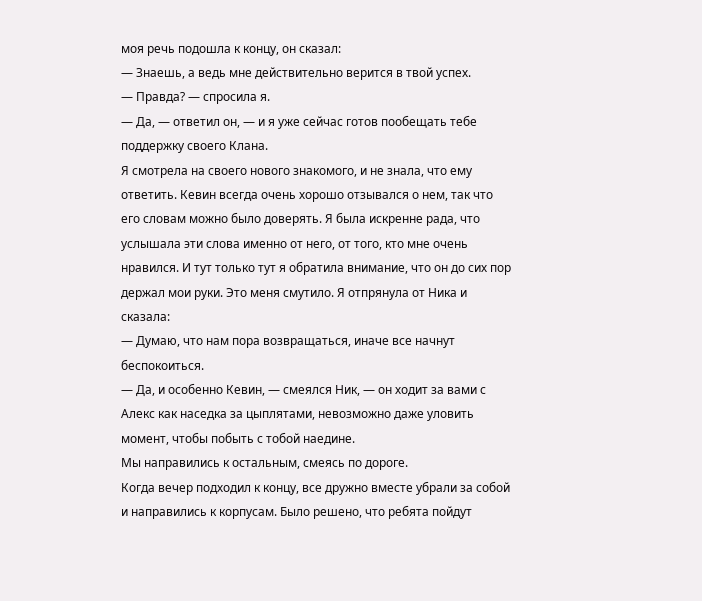моя речь подошла к концу, он сказал:
— Знаешь, а ведь мне действительно верится в твой успех.
— Правда? — спросила я.
— Да, — ответил он, — и я уже сейчас готов пообещать тебе поддержку своего Клана.
Я смотрела на своего нового знакомого, и не знала, что ему ответить. Кевин всегда очень хорошо отзывался о нем, так что его словам можно было доверять. Я была искренне рада, что услышала эти слова именно от него, от того, кто мне очень нравился. И тут только тут я обратила внимание, что он до сих пор держал мои руки. Это меня смутило. Я отпрянула от Ника и сказала:
— Думаю, что нам пора возвращаться, иначе все начнут беспокоиться.
— Да, и особенно Кевин, — смеялся Ник, — он ходит за вами с Алекс как наседка за цыплятами, невозможно даже уловить момент, чтобы побыть с тобой наедине.
Мы направились к остальным, смеясь по дороге.
Когда вечер подходил к концу, все дружно вместе убрали за собой и направились к корпусам. Было решено, что ребята пойдут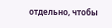отдельно, чтобы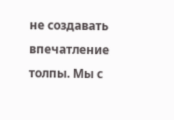не создавать впечатление толпы. Мы с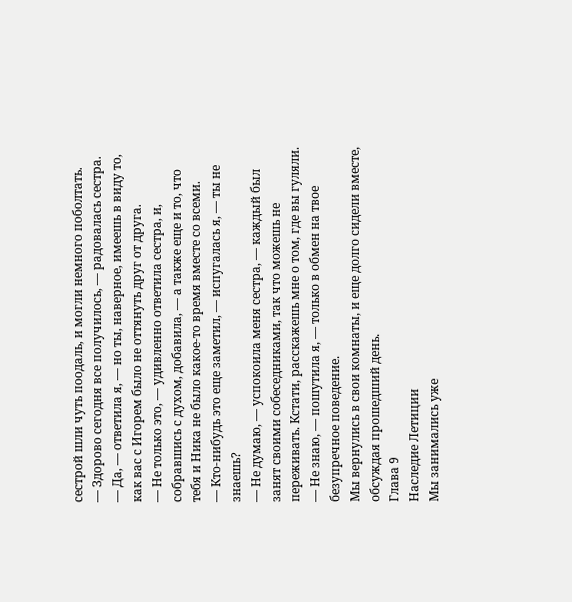сестрой шли чуть поодаль, и могли немного поболтать.
— Здорово сегодня все получилось, — радовалась сестра.
— Да, — ответила я, — но ты, наверное, имеешь в виду то, как вас с Игорем было не оттянуть друг от друга.
— Не только это, — удивленно ответила сестра, и, собравшись с духом, добавила, — а также еще и то, что тебя и Ника не было какое-то время вместе со всеми.
— Кто-нибудь это еще заметил, — испугалась я, — ты не знаешь?
— Не думаю, — успокоила меня сестра, — каждый был занят своими собеседниками, так что можешь не переживать. Кстати, расскажешь мне о том, где вы гуляли.
— Не знаю, — пошутила я, — только в обмен на твое безупречное поведение.
Мы вернулись в свои комнаты, и еще долго сидели вместе, обсуждая прошедший день.
Глава 9
Наследие Летиции
Мы занимались уже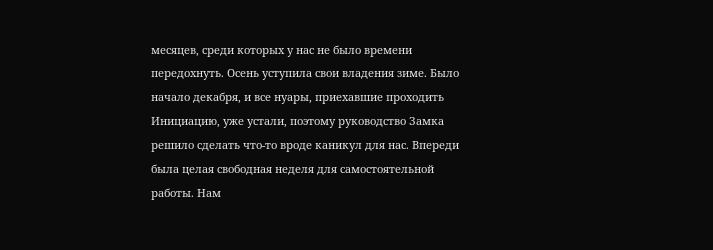месяцев, среди которых у нас не было времени передохнуть. Осень уступила свои владения зиме. Было начало декабря, и все нуары, приехавшие проходить Инициацию, уже устали, поэтому руководство Замка решило сделать что-то вроде каникул для нас. Впереди была целая свободная неделя для самостоятельной работы. Нам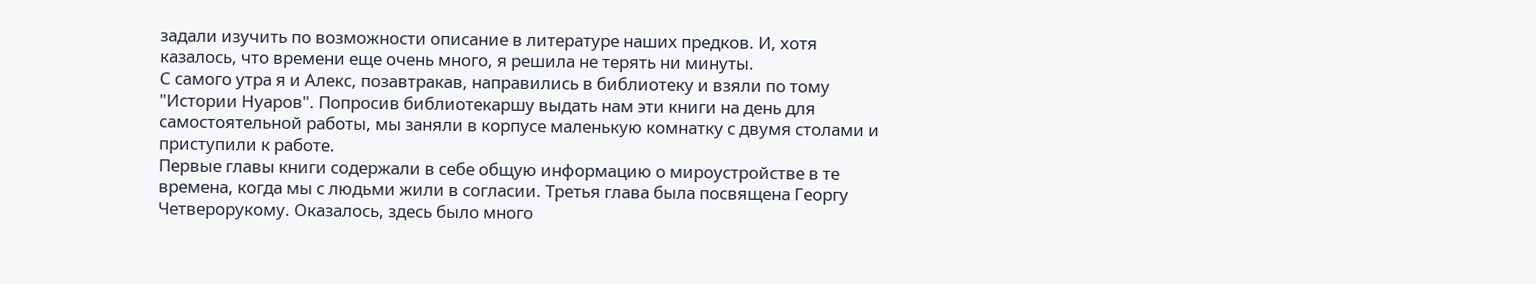задали изучить по возможности описание в литературе наших предков. И, хотя казалось, что времени еще очень много, я решила не терять ни минуты.
С самого утра я и Алекс, позавтракав, направились в библиотеку и взяли по тому "Истории Нуаров". Попросив библиотекаршу выдать нам эти книги на день для самостоятельной работы, мы заняли в корпусе маленькую комнатку с двумя столами и приступили к работе.
Первые главы книги содержали в себе общую информацию о мироустройстве в те времена, когда мы с людьми жили в согласии. Третья глава была посвящена Георгу Четверорукому. Оказалось, здесь было много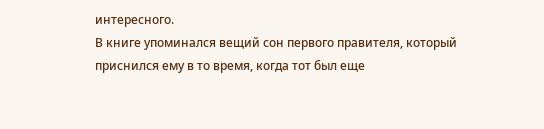интересного.
В книге упоминался вещий сон первого правителя, который приснился ему в то время, когда тот был еще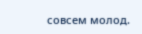совсем молод.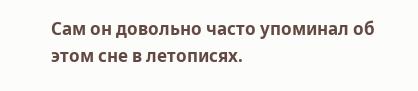Сам он довольно часто упоминал об этом сне в летописях.